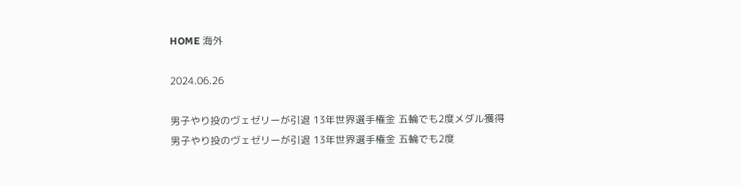HOME 海外

2024.06.26

男子やり投のヴェゼリーが引退 13年世界選手権金 五輪でも2度メダル獲得
男子やり投のヴェゼリーが引退 13年世界選手権金 五輪でも2度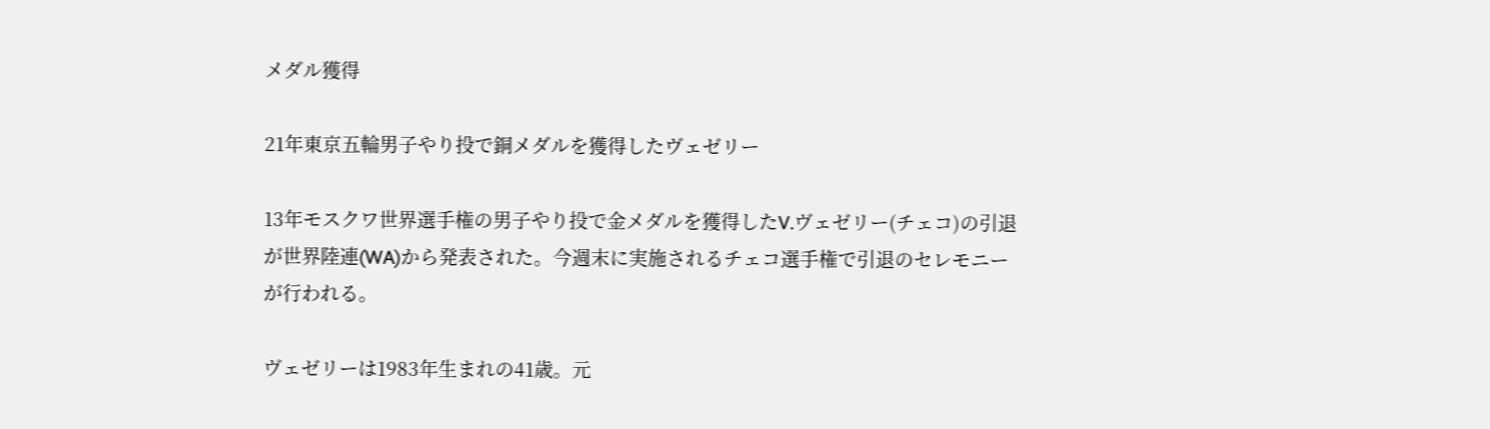メダル獲得

21年東京五輪男子やり投で銅メダルを獲得したヴェゼリー

13年モスクワ世界選手権の男子やり投で金メダルを獲得したV.ヴェゼリー(チェコ)の引退が世界陸連(WA)から発表された。今週末に実施されるチェコ選手権で引退のセレモニーが行われる。

ヴェゼリーは1983年生まれの41歳。元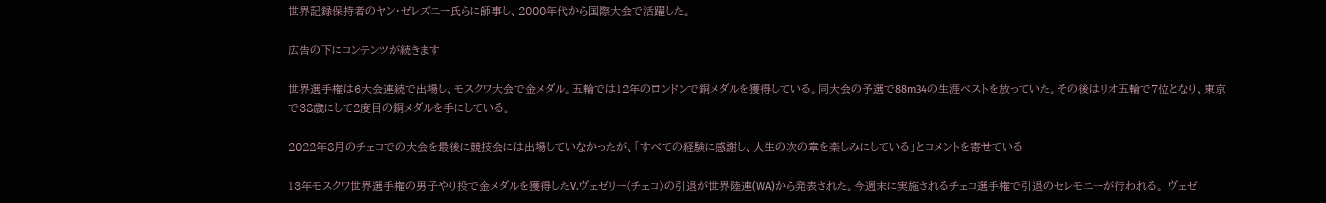世界記録保持者のヤン・ゼレズニー氏らに師事し、2000年代から国際大会で活躍した。

広告の下にコンテンツが続きます

世界選手権は6大会連続で出場し、モスクワ大会で金メダル。五輪では12年のロンドンで銅メダルを獲得している。同大会の予選で88m34の生涯ベストを放っていた。その後はリオ五輪で7位となり、東京で38歳にして2度目の銅メダルを手にしている。

2022年8月のチェコでの大会を最後に競技会には出場していなかったが、「すべての経験に感謝し、人生の次の章を楽しみにしている」とコメントを寄せている

13年モスクワ世界選手権の男子やり投で金メダルを獲得したV.ヴェゼリー(チェコ)の引退が世界陸連(WA)から発表された。今週末に実施されるチェコ選手権で引退のセレモニーが行われる。 ヴェゼ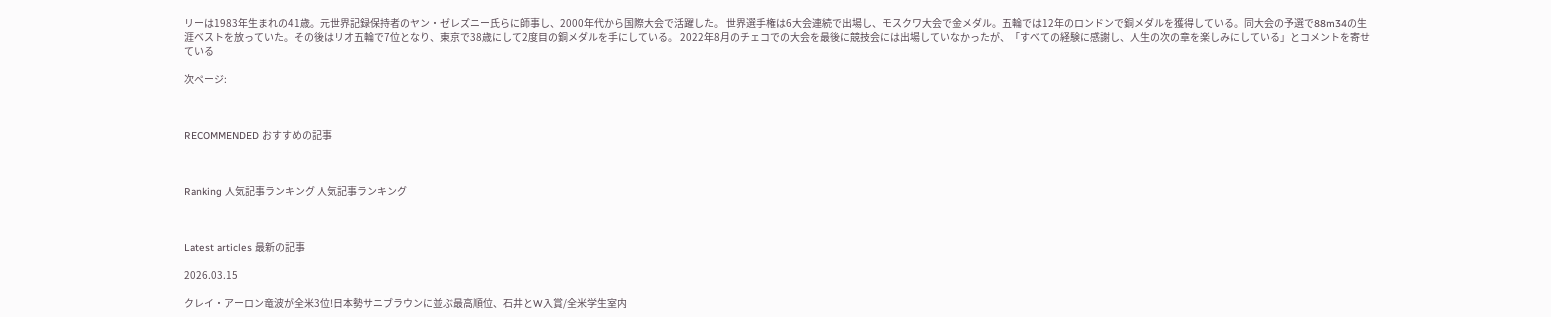リーは1983年生まれの41歳。元世界記録保持者のヤン・ゼレズニー氏らに師事し、2000年代から国際大会で活躍した。 世界選手権は6大会連続で出場し、モスクワ大会で金メダル。五輪では12年のロンドンで銅メダルを獲得している。同大会の予選で88m34の生涯ベストを放っていた。その後はリオ五輪で7位となり、東京で38歳にして2度目の銅メダルを手にしている。 2022年8月のチェコでの大会を最後に競技会には出場していなかったが、「すべての経験に感謝し、人生の次の章を楽しみにしている」とコメントを寄せている

次ページ:



RECOMMENDED おすすめの記事



Ranking 人気記事ランキング 人気記事ランキング



Latest articles 最新の記事

2026.03.15

クレイ・アーロン竜波が全米3位!日本勢サニブラウンに並ぶ最高順位、石井とW入賞/全米学生室内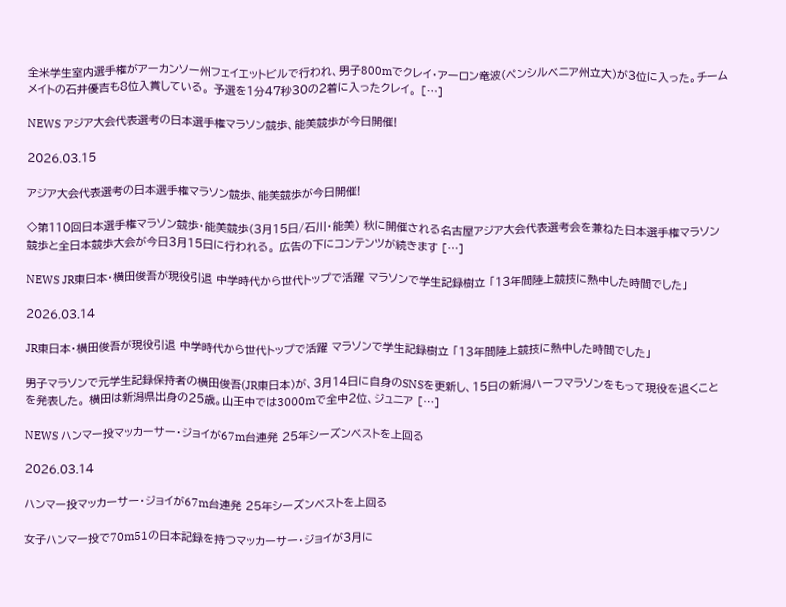全米学生室内選手権がアーカンソー州フェイエットビルで行われ、男子800mでクレイ・アーロン竜波(ペンシルベニア州立大)が3位に入った。チームメイトの石井優吉も8位入賞している。 予選を1分47秒30の2着に入ったクレイ。 […]

NEWS アジア大会代表選考の日本選手権マラソン競歩、能美競歩が今日開催!

2026.03.15

アジア大会代表選考の日本選手権マラソン競歩、能美競歩が今日開催!

◇第110回日本選手権マラソン競歩・能美競歩(3月15日/石川・能美) 秋に開催される名古屋アジア大会代表選考会を兼ねた日本選手権マラソン競歩と全日本競歩大会が今日3月15日に行われる。 広告の下にコンテンツが続きます […]

NEWS JR東日本・横田俊吾が現役引退 中学時代から世代トップで活躍 マラソンで学生記録樹立 「13年間陸上競技に熱中した時間でした」

2026.03.14

JR東日本・横田俊吾が現役引退 中学時代から世代トップで活躍 マラソンで学生記録樹立 「13年間陸上競技に熱中した時間でした」

男子マラソンで元学生記録保持者の横田俊吾(JR東日本)が、3月14日に自身のSNSを更新し、15日の新潟ハーフマラソンをもって現役を退くことを発表した。 横田は新潟県出身の25歳。山王中では3000mで全中2位、ジュニア […]

NEWS ハンマー投マッカーサー・ジョイが67m台連発 25年シーズンベストを上回る

2026.03.14

ハンマー投マッカーサー・ジョイが67m台連発 25年シーズンベストを上回る

女子ハンマー投で70m51の日本記録を持つマッカーサー・ジョイが3月に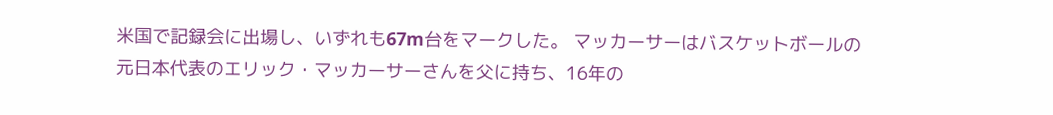米国で記録会に出場し、いずれも67m台をマークした。 マッカーサーはバスケットボールの元日本代表のエリック・マッカーサーさんを父に持ち、16年の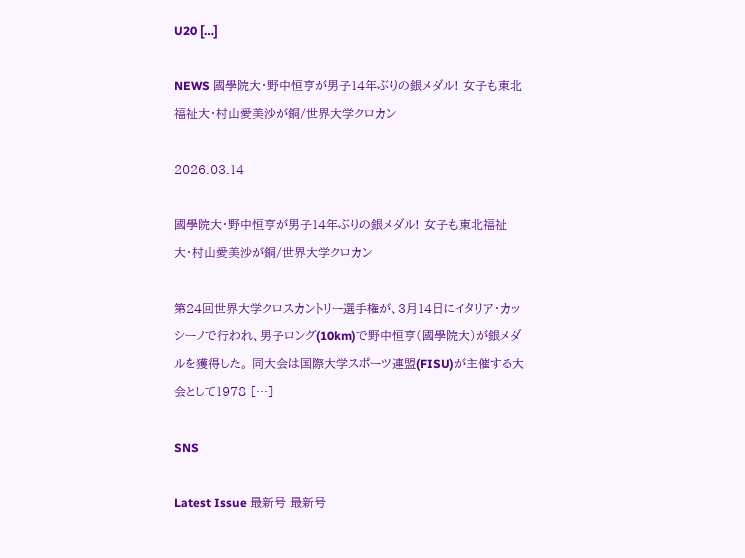U20 […]

NEWS 國學院大・野中恒亨が男子14年ぶりの銀メダル! 女子も東北福祉大・村山愛美沙が銅/世界大学クロカン

2026.03.14

國學院大・野中恒亨が男子14年ぶりの銀メダル! 女子も東北福祉大・村山愛美沙が銅/世界大学クロカン

第24回世界大学クロスカントリー選手権が、3月14日にイタリア・カッシーノで行われ、男子ロング(10km)で野中恒亨(國學院大)が銀メダルを獲得した。 同大会は国際大学スポーツ連盟(FISU)が主催する大会として1978 […]

SNS

Latest Issue 最新号 最新号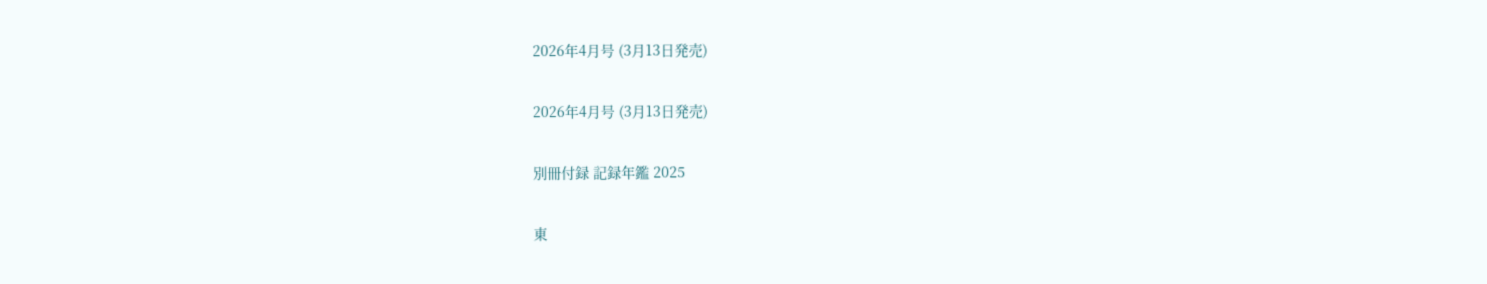2026年4月号 (3月13日発売)

2026年4月号 (3月13日発売)

別冊付録 記録年鑑 2025

東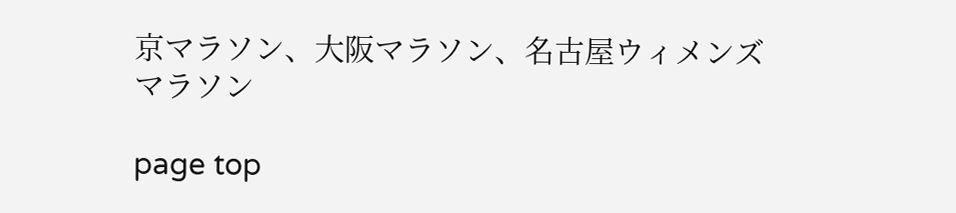京マラソン、大阪マラソン、名古屋ウィメンズマラソン

page top